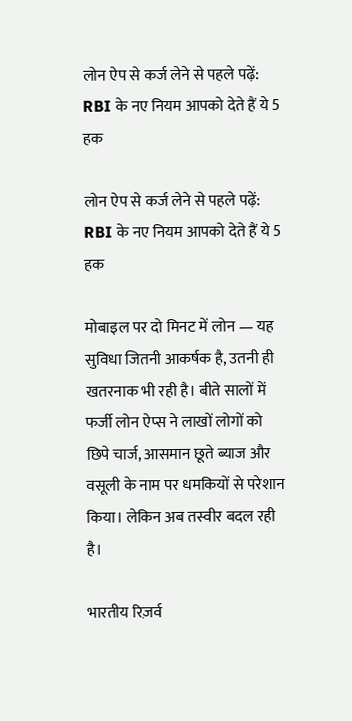लोन ऐप से कर्ज लेने से पहले पढ़ें: RBI के नए नियम आपको देते हैं ये 5 हक

लोन ऐप से कर्ज लेने से पहले पढ़ें: RBI के नए नियम आपको देते हैं ये 5 हक

मोबाइल पर दो मिनट में लोन — यह सुविधा जितनी आकर्षक है, उतनी ही खतरनाक भी रही है। बीते सालों में फर्जी लोन ऐप्स ने लाखों लोगों को छिपे चार्ज, आसमान छूते ब्याज और वसूली के नाम पर धमकियों से परेशान किया। लेकिन अब तस्वीर बदल रही है।

भारतीय रिज़र्व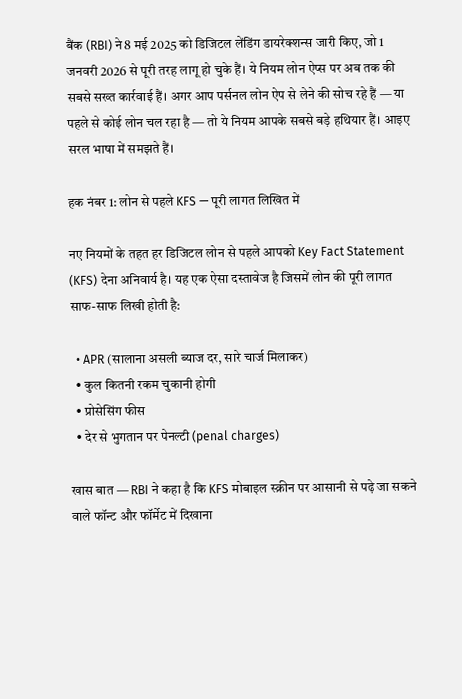बैंक (RBI) ने 8 मई 2025 को डिजिटल लेंडिंग डायरेक्शन्स जारी किए, जो 1 जनवरी 2026 से पूरी तरह लागू हो चुके हैं। ये नियम लोन ऐप्स पर अब तक की सबसे सख्त कार्रवाई हैं। अगर आप पर्सनल लोन ऐप से लेने की सोच रहे हैं — या पहले से कोई लोन चल रहा है — तो ये नियम आपके सबसे बड़े हथियार हैं। आइए सरल भाषा में समझते हैं।

हक नंबर 1: लोन से पहले KFS — पूरी लागत लिखित में

नए नियमों के तहत हर डिजिटल लोन से पहले आपको Key Fact Statement (KFS) देना अनिवार्य है। यह एक ऐसा दस्तावेज है जिसमें लोन की पूरी लागत साफ-साफ लिखी होती है:

  • APR (सालाना असली ब्याज दर, सारे चार्ज मिलाकर)
  • कुल कितनी रकम चुकानी होगी
  • प्रोसेसिंग फीस
  • देर से भुगतान पर पेनल्टी (penal charges)

खास बात — RBI ने कहा है कि KFS मोबाइल स्क्रीन पर आसानी से पढ़े जा सकने वाले फॉन्ट और फॉर्मेट में दिखाना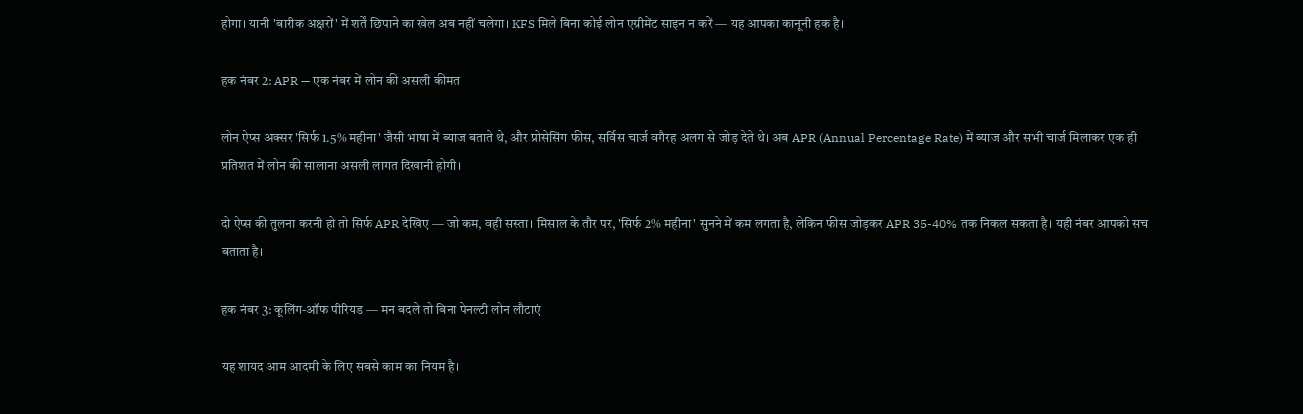होगा। यानी 'बारीक अक्षरों' में शर्तें छिपाने का खेल अब नहीं चलेगा। KFS मिले बिना कोई लोन एग्रीमेंट साइन न करें — यह आपका कानूनी हक है।

हक नंबर 2: APR — एक नंबर में लोन की असली कीमत

लोन ऐप्स अक्सर 'सिर्फ 1.5% महीना' जैसी भाषा में ब्याज बताते थे, और प्रोसेसिंग फीस, सर्विस चार्ज वगैरह अलग से जोड़ देते थे। अब APR (Annual Percentage Rate) में ब्याज और सभी चार्ज मिलाकर एक ही प्रतिशत में लोन की सालाना असली लागत दिखानी होगी।

दो ऐप्स की तुलना करनी हो तो सिर्फ APR देखिए — जो कम, वही सस्ता। मिसाल के तौर पर, 'सिर्फ 2% महीना' सुनने में कम लगता है, लेकिन फीस जोड़कर APR 35-40% तक निकल सकता है। यही नंबर आपको सच बताता है।

हक नंबर 3: कूलिंग-ऑफ पीरियड — मन बदले तो बिना पेनल्टी लोन लौटाएं

यह शायद आम आदमी के लिए सबसे काम का नियम है।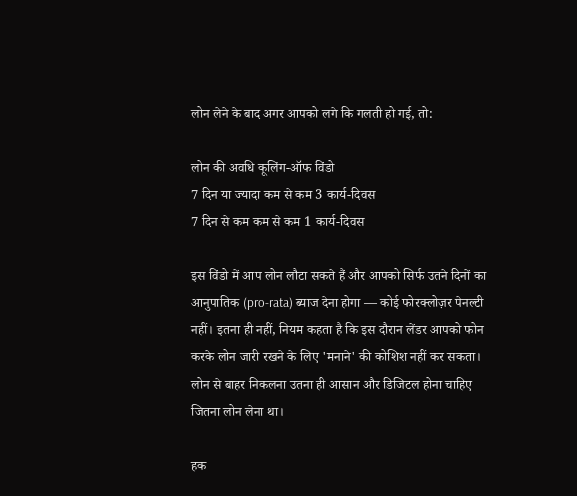लोन लेने के बाद अगर आपको लगे कि गलती हो गई, तो:

लोन की अवधि कूलिंग-ऑफ विंडो
7 दिन या ज्यादा कम से कम 3 कार्य-दिवस
7 दिन से कम कम से कम 1 कार्य-दिवस

इस विंडो में आप लोन लौटा सकते हैं और आपको सिर्फ उतने दिनों का आनुपातिक (pro-rata) ब्याज देना होगा — कोई फोरक्लोज़र पेनल्टी नहीं। इतना ही नहीं, नियम कहता है कि इस दौरान लेंडर आपको फोन करके लोन जारी रखने के लिए 'मनाने' की कोशिश नहीं कर सकता। लोन से बाहर निकलना उतना ही आसान और डिजिटल होना चाहिए जितना लोन लेना था।

हक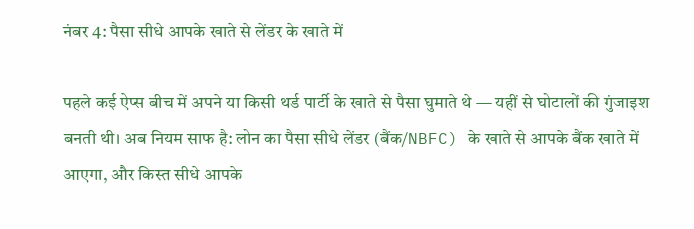नंबर 4: पैसा सीधे आपके खाते से लेंडर के खाते में

पहले कई ऐप्स बीच में अपने या किसी थर्ड पार्टी के खाते से पैसा घुमाते थे — यहीं से घोटालों की गुंजाइश बनती थी। अब नियम साफ है: लोन का पैसा सीधे लेंडर (बैंक/NBFC) के खाते से आपके बैंक खाते में आएगा, और किस्त सीधे आपके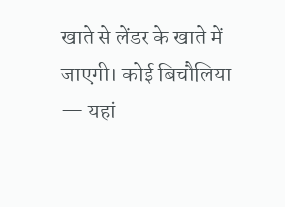खाते से लेंडर के खाते में जाएगी। कोई बिचौलिया — यहां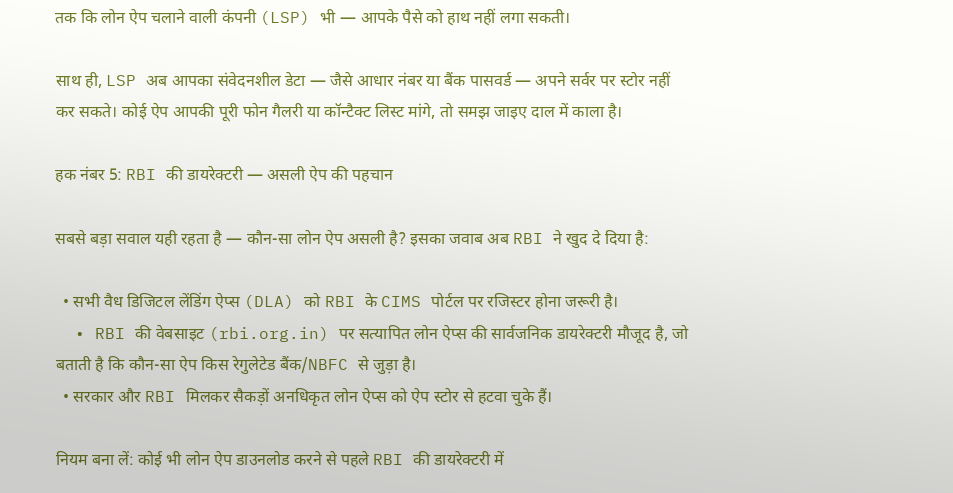तक कि लोन ऐप चलाने वाली कंपनी (LSP) भी — आपके पैसे को हाथ नहीं लगा सकती।

साथ ही, LSP अब आपका संवेदनशील डेटा — जैसे आधार नंबर या बैंक पासवर्ड — अपने सर्वर पर स्टोर नहीं कर सकते। कोई ऐप आपकी पूरी फोन गैलरी या कॉन्टैक्ट लिस्ट मांगे, तो समझ जाइए दाल में काला है।

हक नंबर 5: RBI की डायरेक्टरी — असली ऐप की पहचान

सबसे बड़ा सवाल यही रहता है — कौन-सा लोन ऐप असली है? इसका जवाब अब RBI ने खुद दे दिया है:

  • सभी वैध डिजिटल लेंडिंग ऐप्स (DLA) को RBI के CIMS पोर्टल पर रजिस्टर होना जरूरी है।
  • RBI की वेबसाइट (rbi.org.in) पर सत्यापित लोन ऐप्स की सार्वजनिक डायरेक्टरी मौजूद है, जो बताती है कि कौन-सा ऐप किस रेगुलेटेड बैंक/NBFC से जुड़ा है।
  • सरकार और RBI मिलकर सैकड़ों अनधिकृत लोन ऐप्स को ऐप स्टोर से हटवा चुके हैं।

नियम बना लें: कोई भी लोन ऐप डाउनलोड करने से पहले RBI की डायरेक्टरी में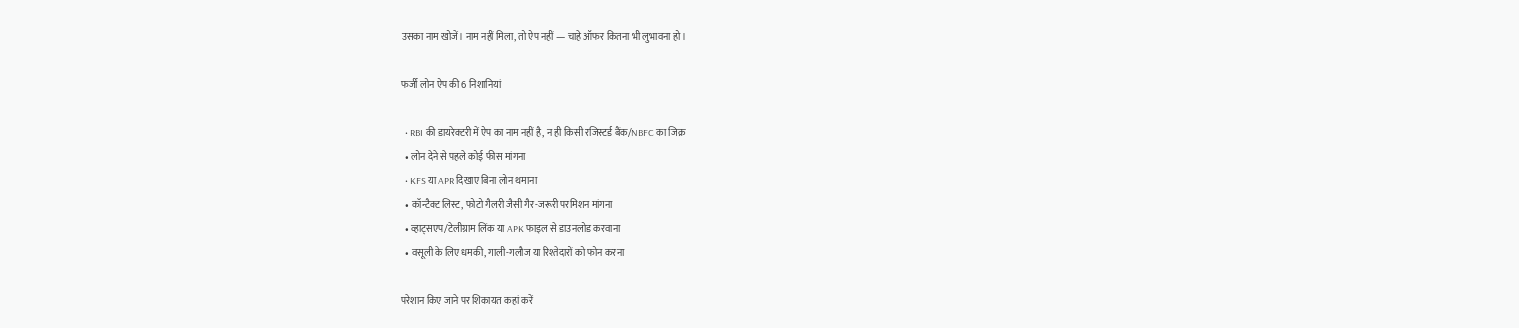उसका नाम खोजें। नाम नहीं मिला, तो ऐप नहीं — चाहे ऑफर कितना भी लुभावना हो।

फर्जी लोन ऐप की 6 निशानियां

  • RBI की डायरेक्टरी में ऐप का नाम नहीं है, न ही किसी रजिस्टर्ड बैंक/NBFC का जिक्र
  • लोन देने से पहले कोई फीस मांगना
  • KFS या APR दिखाए बिना लोन थमाना
  • कॉन्टैक्ट लिस्ट, फोटो गैलरी जैसी गैर-जरूरी परमिशन मांगना
  • व्हाट्सएप/टेलीग्राम लिंक या APK फाइल से डाउनलोड करवाना
  • वसूली के लिए धमकी, गाली-गलौज या रिश्तेदारों को फोन करना

परेशान किए जाने पर शिकायत कहां करें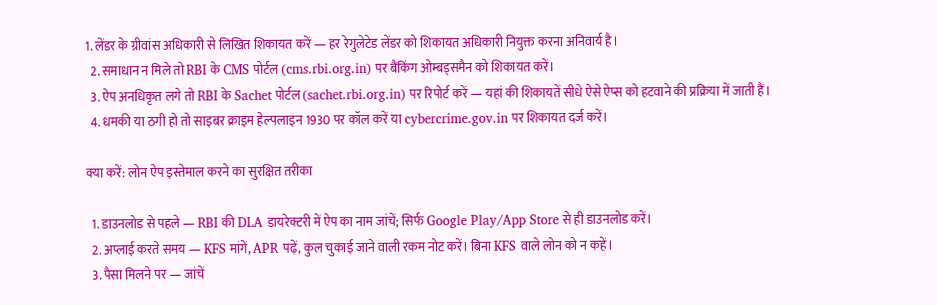1. लेंडर के ग्रीवांस अधिकारी से लिखित शिकायत करें — हर रेगुलेटेड लेंडर को शिकायत अधिकारी नियुक्त करना अनिवार्य है।
  2. समाधान न मिले तो RBI के CMS पोर्टल (cms.rbi.org.in) पर बैंकिंग ओम्बड्समैन को शिकायत करें।
  3. ऐप अनधिकृत लगे तो RBI के Sachet पोर्टल (sachet.rbi.org.in) पर रिपोर्ट करें — यहां की शिकायतें सीधे ऐसे ऐप्स को हटवाने की प्रक्रिया में जाती हैं।
  4. धमकी या ठगी हो तो साइबर क्राइम हेल्पलाइन 1930 पर कॉल करें या cybercrime.gov.in पर शिकायत दर्ज करें।

क्या करें: लोन ऐप इस्तेमाल करने का सुरक्षित तरीका

  1. डाउनलोड से पहले — RBI की DLA डायरेक्टरी में ऐप का नाम जांचें; सिर्फ Google Play/App Store से ही डाउनलोड करें।
  2. अप्लाई करते समय — KFS मांगें, APR पढ़ें, कुल चुकाई जाने वाली रकम नोट करें। बिना KFS वाले लोन को न कहें।
  3. पैसा मिलने पर — जांचें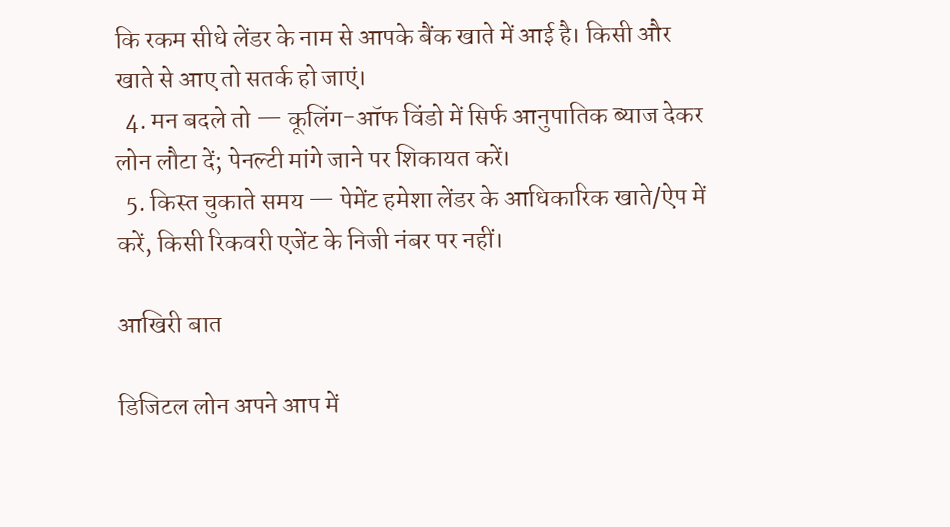कि रकम सीधे लेंडर के नाम से आपके बैंक खाते में आई है। किसी और खाते से आए तो सतर्क हो जाएं।
  4. मन बदले तो — कूलिंग-ऑफ विंडो में सिर्फ आनुपातिक ब्याज देकर लोन लौटा दें; पेनल्टी मांगे जाने पर शिकायत करें।
  5. किस्त चुकाते समय — पेमेंट हमेशा लेंडर के आधिकारिक खाते/ऐप में करें, किसी रिकवरी एजेंट के निजी नंबर पर नहीं।

आखिरी बात

डिजिटल लोन अपने आप में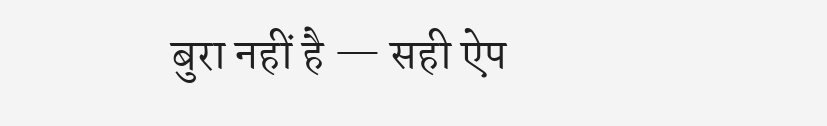बुरा नहीं है — सही ऐप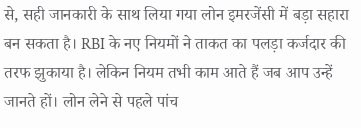से, सही जानकारी के साथ लिया गया लोन इमरजेंसी में बड़ा सहारा बन सकता है। RBI के नए नियमों ने ताकत का पलड़ा कर्जदार की तरफ झुकाया है। लेकिन नियम तभी काम आते हैं जब आप उन्हें जानते हों। लोन लेने से पहले पांच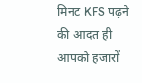मिनट KFS पढ़ने की आदत ही आपको हजारों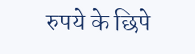रुपये के छिपे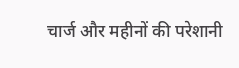चार्ज और महीनों की परेशानी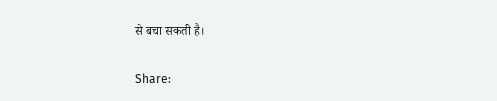से बचा सकती है।

Share: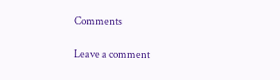Comments

Leave a comment